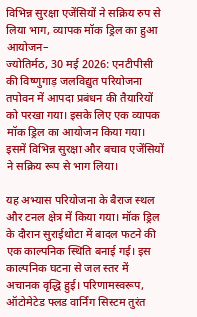विभिन्न सुरक्षा एजेंसियों ने सक्रिय रुप से लिया भाग, व्यापक मॉक ड्रिल का हुआ आयोजन–
ज्योतिर्मठ, 30 मई 2026: एनटीपीसी की विष्णुगाड़ जलविद्युत परियोजना तपोवन में आपदा प्रबंधन की तैयारियों को परखा गया। इसके लिए एक व्यापक मॉक ड्रिल का आयोजन किया गया। इसमें विभिन्न सुरक्षा और बचाव एजेंसियों ने सक्रिय रूप से भाग लिया।

यह अभ्यास परियोजना के बैराज स्थल और टनल क्षेत्र में किया गया। मॉक ड्रिल के दौरान सुराईथोटा में बादल फटने की एक काल्पनिक स्थिति बनाई गई। इस काल्पनिक घटना से जल स्तर में अचानक वृद्धि हुई। परिणामस्वरूप, ऑटोमेटेड फ्लड वार्निंग सिस्टम तुरंत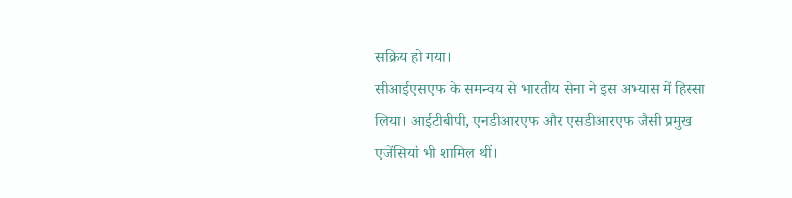सक्रिय हो गया।
सीआईएसएफ के समन्वय से भारतीय सेना ने इस अभ्यास में हिस्सा लिया। आईटीबीपी, एनडीआरएफ और एसडीआरएफ जैसी प्रमुख एजेंसियां भी शामिल थीं।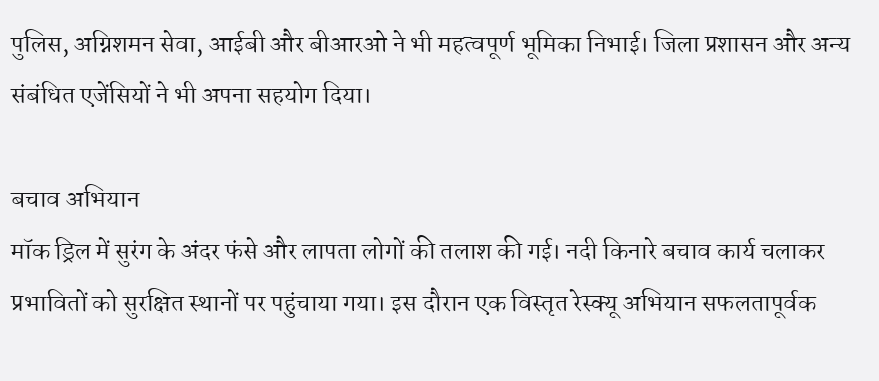पुलिस, अग्निशमन सेवा, आईबी और बीआरओ ने भी महत्वपूर्ण भूमिका निभाई। जिला प्रशासन और अन्य संबंधित एजेंसियों ने भी अपना सहयोग दिया।

बचाव अभियान
मॉक ड्रिल में सुरंग के अंदर फंसे और लापता लोगों की तलाश की गई। नदी किनारे बचाव कार्य चलाकर प्रभावितों को सुरक्षित स्थानों पर पहुंचाया गया। इस दौरान एक विस्तृत रेस्क्यू अभियान सफलतापूर्वक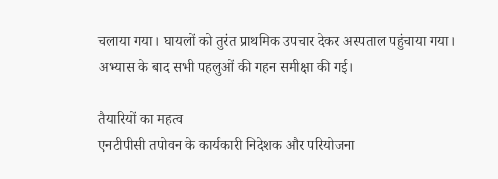चलाया गया। घायलों को तुरंत प्राथमिक उपचार देकर अस्पताल पहुंचाया गया। अभ्यास के बाद सभी पहलुओं की गहन समीक्षा की गई।

तैयारियों का महत्व
एनटीपीसी तपोवन के कार्यकारी निदेशक और परियोजना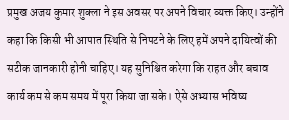प्रमुख अजय कुमार शुक्ला ने इस अवसर पर अपने विचार व्यक्त किए। उन्होंने कहा कि किसी भी आपात स्थिति से निपटने के लिए हमें अपने दायित्वों की सटीक जानकारी होनी चाहिए। यह सुनिश्चित करेगा कि राहत और बचाव कार्य कम से कम समय में पूरा किया जा सके। ऐसे अभ्यास भविष्य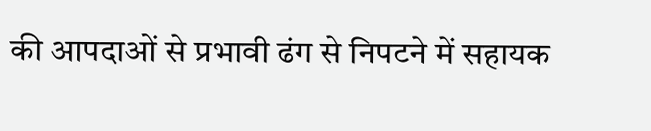की आपदाओं से प्रभावी ढंग से निपटने में सहायक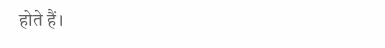होते हैं।